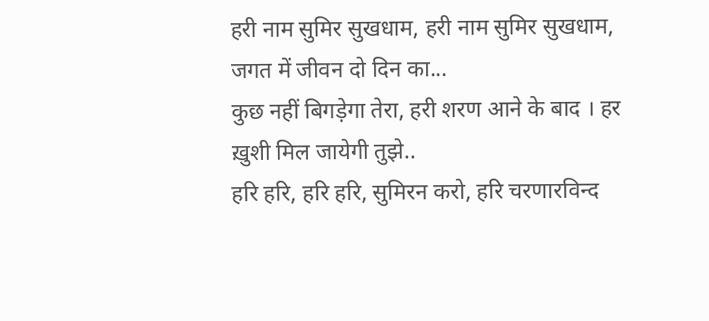हरी नाम सुमिर सुखधाम, हरी नाम सुमिर सुखधाम, जगत में जीवन दो दिन का...
कुछ नहीं बिगड़ेगा तेरा, हरी शरण आने के बाद । हर ख़ुशी मिल जायेगी तुझे..
हरि हरि, हरि हरि, सुमिरन करो, हरि चरणारविन्द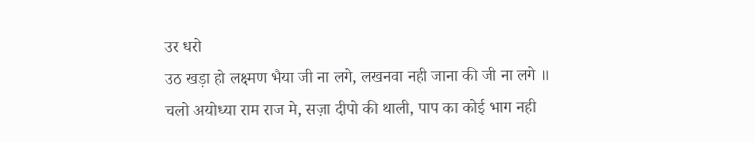उर धरो
उठ खड़ा हो लक्ष्मण भैया जी ना लगे, लखनवा नही जाना की जी ना लगे ॥
चलो अयोध्या राम राज मे, सज़ा दीपो की थाली, पाप का कोई भाग नही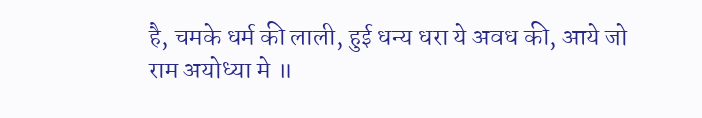है, चमके धर्म की लाली, हुई धन्य धरा ये अवध की, आये जो राम अयोध्या मे ॥